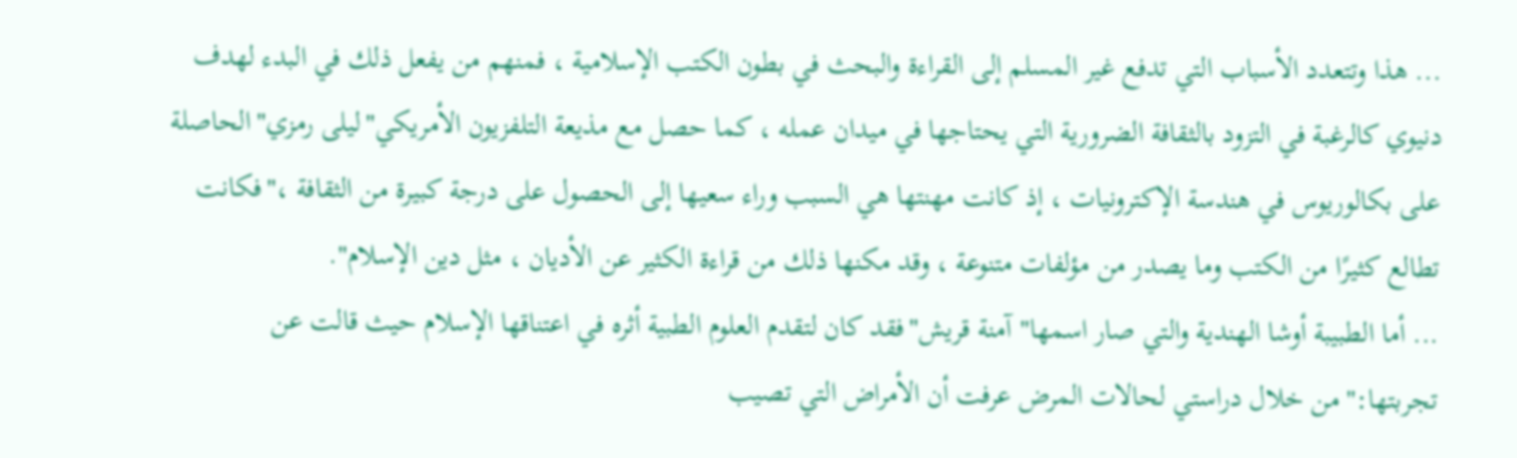... هذا وتتعدد الأسباب التي تدفع غير المسلم إلى القراءة والبحث في بطون الكتب الإسلامية ، فمنهم من يفعل ذلك في البدء لهدف دنيوي كالرغبة في التزود بالثقافة الضرورية التي يحتاجها في ميدان عمله ، كما حصل مع مذيعة التلفزيون الأمريكي"ليلى رمزي"الحاصلة على بكالوريوس في هندسة الإكترونيات ، إذ كانت مهنتها هي السبب وراء سعيها إلى الحصول على درجة كبيرة من الثقافة ،"فكانت تطالع كثيرًا من الكتب وما يصدر من مؤلفات متنوعة ، وقد مكنها ذلك من قراءة الكثير عن الأديان ، مثل دين الإسلام".
... أما الطبيبة أوشا الهندية والتي صار اسمها"آمنة قريش"فقد كان لتقدم العلوم الطبية أثره في اعتناقها الإسلام حيث قالت عن تجربتها:"من خلال دراستي لحالات المرض عرفت أن الأمراض التي تصيب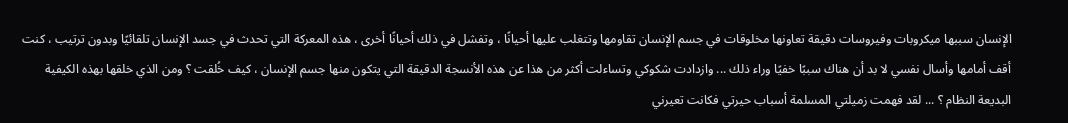الإنسان سببها ميكروبات وفيروسات دقيقة تعاونها مخلوقات في جسم الإنسان تقاومها وتتغلب عليها أحيانًا ، وتفشل في ذلك أحيانًا أخرى ، هذه المعركة التي تحدث في جسد الإنسان تلقائيًا وبدون ترتيب ، كنت أقف أمامها وأسال نفسي لا بد أن هناك سببًا خفيًا وراء ذلك ... وازدادت شكوكي وتساءلت أكثر من هذا عن هذه الأنسجة الدقيقة التي يتكون منها جسم الإنسان ، كيف خُلقت ؟ ومن الذي خلقها بهذه الكيفية البديعة النظام ؟ ... لقد فهمت زميلتي المسلمة أسباب حيرتي فكانت تعيرني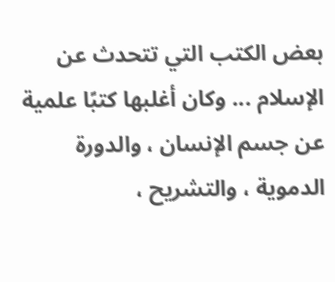بعض الكتب التي تتحدث عن الإسلام ... وكان أغلبها كتبًا علمية عن جسم الإنسان ، والدورة الدموية ، والتشريح ،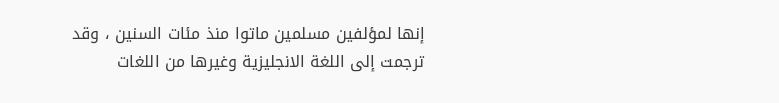إنها لمؤلفين مسلمين ماتوا منذ مئات السنين ، وقد ترجمت إلى اللغة الانجليزية وغيرها من اللغات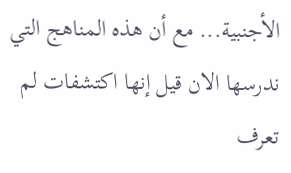الأجنبية... مع أن هذه المناهج التي ندرسها الان قيل إنها اكتشفات لم تعرف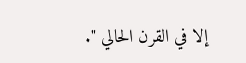إلا في القرن الحالي ".